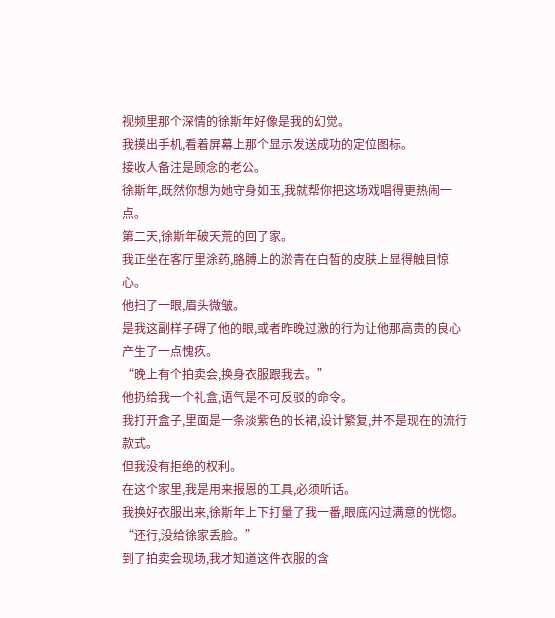视频里那个深情的徐斯年好像是我的幻觉。
我摸出手机,看着屏幕上那个显示发送成功的定位图标。
接收人备注是顾念的老公。
徐斯年,既然你想为她守身如玉,我就帮你把这场戏唱得更热闹一点。
第二天,徐斯年破天荒的回了家。
我正坐在客厅里涂药,胳膊上的淤青在白皙的皮肤上显得触目惊心。
他扫了一眼,眉头微皱。
是我这副样子碍了他的眼,或者昨晚过激的行为让他那高贵的良心产生了一点愧疚。
“晚上有个拍卖会,换身衣服跟我去。”
他扔给我一个礼盒,语气是不可反驳的命令。
我打开盒子,里面是一条淡紫色的长裙,设计繁复,并不是现在的流行款式。
但我没有拒绝的权利。
在这个家里,我是用来报恩的工具,必须听话。
我换好衣服出来,徐斯年上下打量了我一番,眼底闪过满意的恍惚。
“还行,没给徐家丢脸。”
到了拍卖会现场,我才知道这件衣服的含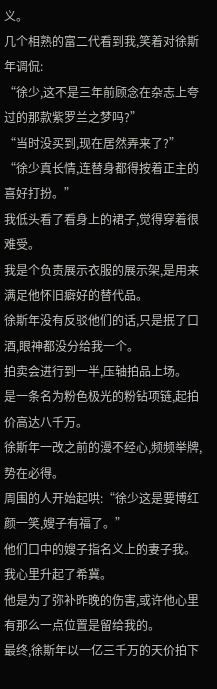义。
几个相熟的富二代看到我,笑着对徐斯年调侃:
“徐少,这不是三年前顾念在杂志上夸过的那款紫罗兰之梦吗?”
“当时没买到,现在居然弄来了?”
“徐少真长情,连替身都得按着正主的喜好打扮。”
我低头看了看身上的裙子,觉得穿着很难受。
我是个负责展示衣服的展示架,是用来满足他怀旧癖好的替代品。
徐斯年没有反驳他们的话,只是抿了口酒,眼神都没分给我一个。
拍卖会进行到一半,压轴拍品上场。
是一条名为粉色极光的粉钻项链,起拍价高达八千万。
徐斯年一改之前的漫不经心,频频举牌,势在必得。
周围的人开始起哄:“徐少这是要博红颜一笑,嫂子有福了。”
他们口中的嫂子指名义上的妻子我。
我心里升起了希冀。
他是为了弥补昨晚的伤害,或许他心里有那么一点位置是留给我的。
最终,徐斯年以一亿三千万的天价拍下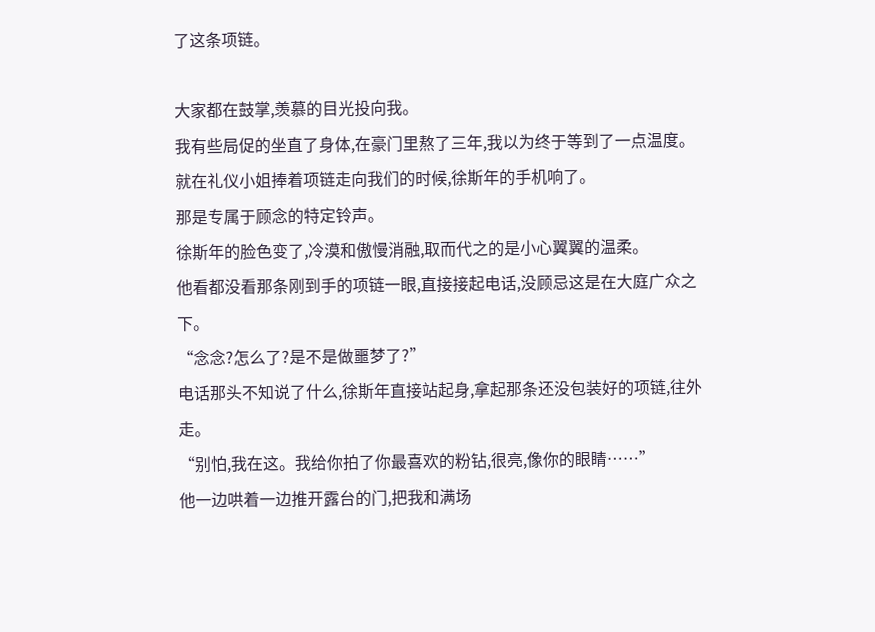了这条项链。

大家都在鼓掌,羡慕的目光投向我。
我有些局促的坐直了身体,在豪门里熬了三年,我以为终于等到了一点温度。
就在礼仪小姐捧着项链走向我们的时候,徐斯年的手机响了。
那是专属于顾念的特定铃声。
徐斯年的脸色变了,冷漠和傲慢消融,取而代之的是小心翼翼的温柔。
他看都没看那条刚到手的项链一眼,直接接起电话,没顾忌这是在大庭广众之下。
“念念?怎么了?是不是做噩梦了?”
电话那头不知说了什么,徐斯年直接站起身,拿起那条还没包装好的项链,往外走。
“别怕,我在这。我给你拍了你最喜欢的粉钻,很亮,像你的眼睛……”
他一边哄着一边推开露台的门,把我和满场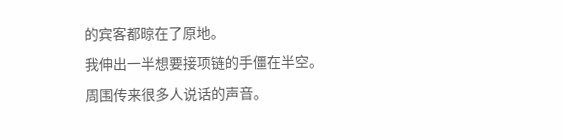的宾客都晾在了原地。
我伸出一半想要接项链的手僵在半空。
周围传来很多人说话的声音。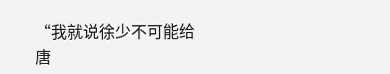“我就说徐少不可能给唐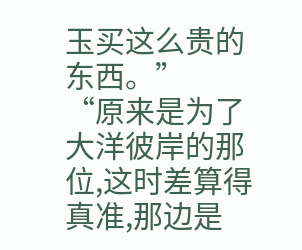玉买这么贵的东西。”
“原来是为了大洋彼岸的那位,这时差算得真准,那边是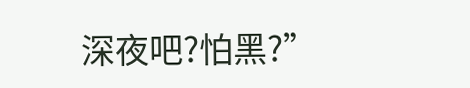深夜吧?怕黑?”